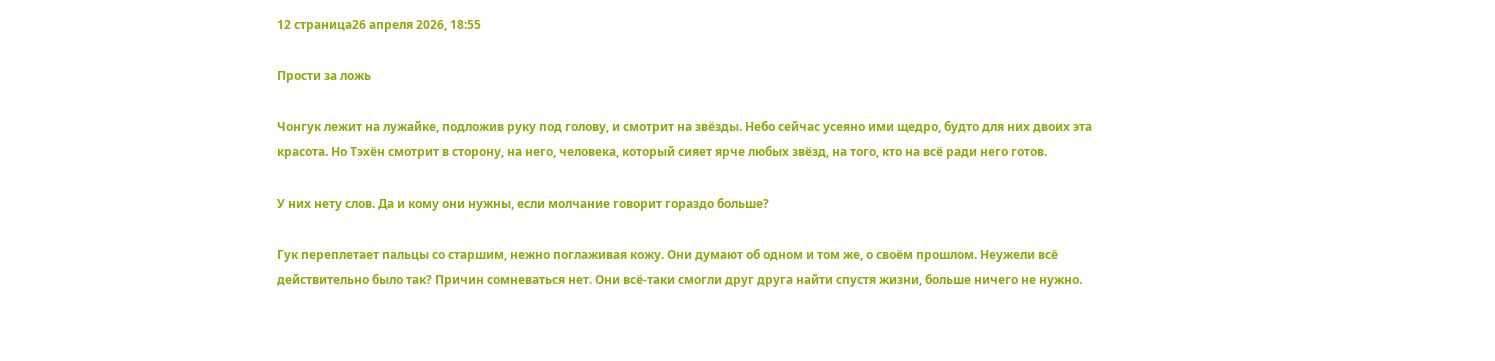12 страница26 апреля 2026, 18:55

Прости за ложь

Чонгук лежит на лужайке, подложив руку под голову, и смотрит на звёзды. Небо сейчас усеяно ими щедро, будто для них двоих эта красота. Но Тэхён смотрит в сторону, на него, человека, который сияет ярче любых звёзд, на того, кто на всё ради него готов.

У них нету слов. Да и кому они нужны, если молчание говорит гораздо больше?

Гук переплетает пальцы со старшим, нежно поглаживая кожу. Они думают об одном и том же, о своём прошлом. Неужели всё действительно было так? Причин сомневаться нет. Они всё-таки смогли друг друга найти спустя жизни, больше ничего не нужно.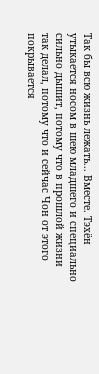Так бы всю жизнь лежать... Вместе. Тэхён утыкается носом в шею младшего и специально сильно дышит, потому что в прошлой жизни так делал, потому что и сейчас Чон от этого покрывается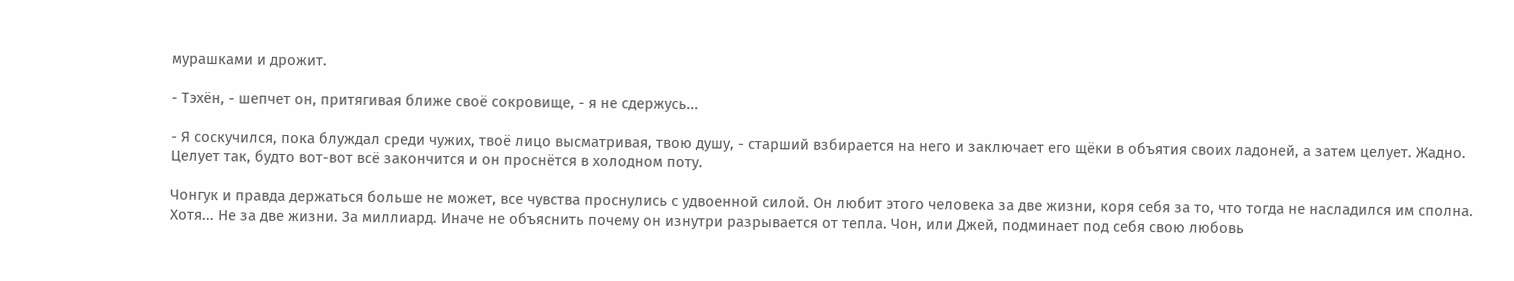мурашками и дрожит.

- Тэхён, - шепчет он, притягивая ближе своё сокровище, - я не сдержусь...

- Я соскучился, пока блуждал среди чужих, твоё лицо высматривая, твою душу, - старший взбирается на него и заключает его щёки в объятия своих ладоней, а затем целует. Жадно. Целует так, будто вот-вот всё закончится и он проснётся в холодном поту.

Чонгук и правда держаться больше не может, все чувства проснулись с удвоенной силой. Он любит этого человека за две жизни, коря себя за то, что тогда не насладился им сполна. Хотя... Не за две жизни. За миллиард. Иначе не объяснить почему он изнутри разрывается от тепла. Чон, или Джей, подминает под себя свою любовь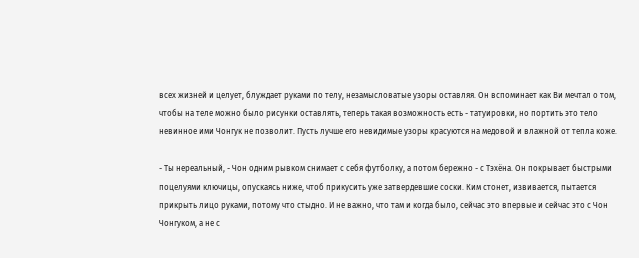всех жизней и целует, блуждает руками по телу, незамысловатые узоры оставляя. Он вспоминает как Ви мечтал о том, чтобы на теле можно было рисунки оставлять, теперь такая возможность есть - татуировки, но портить это тело невинное ими Чонгук не позволит. Пусть лучше его невидимые узоры красуются на медовой и влажной от тепла коже.

- Ты нереальный, - Чон одним рывком снимает с себя футболку, а потом бережно - с Тэхёна. Он покрывает быстрыми поцелуями ключицы, опускаясь ниже, чтоб прикусить уже затвердевшие соски. Ким стонет, извивается, пытается прикрыть лицо руками, потому что стыдно. И не важно, что там и когда было, сейчас это впервые и сейчас это с Чон Чонгуком, а не с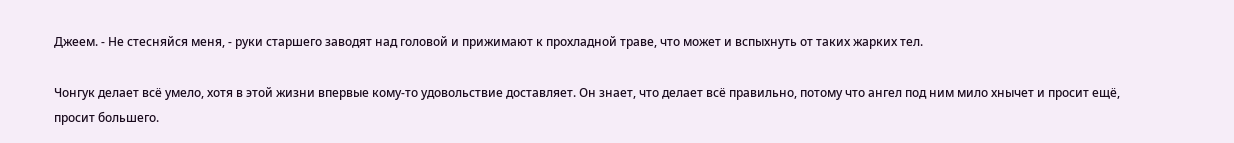Джеем. - Не стесняйся меня, - руки старшего заводят над головой и прижимают к прохладной траве, что может и вспыхнуть от таких жарких тел.

Чонгук делает всё умело, хотя в этой жизни впервые кому-то удовольствие доставляет. Он знает, что делает всё правильно, потому что ангел под ним мило хнычет и просит ещё, просит большего.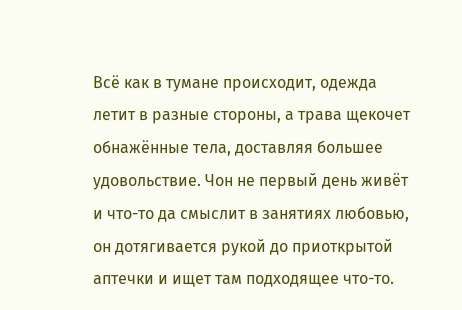Всё как в тумане происходит, одежда летит в разные стороны, а трава щекочет обнажённые тела, доставляя большее удовольствие. Чон не первый день живёт и что-то да смыслит в занятиях любовью, он дотягивается рукой до приоткрытой аптечки и ищет там подходящее что-то.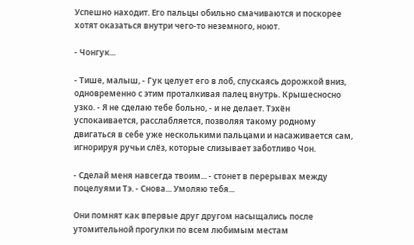Успешно находит. Его пальцы обильно смачиваются и поскорее хотят оказаться внутри чего-то неземного, ноют.

- Чонгук...

- Тише, малыш, - Гук целует его в лоб, спускаясь дорожкой вниз, одновременно с этим проталкивая палец внутрь. Крышесносно узко. - Я не сделаю тебе больно, - и не делает. Тэхён успокаивается, расслабляется, позволяя такому родному двигаться в себе уже несколькими пальцами и насаживается сам, игнорируя ручьи слёз, которые слизывает заботливо Чон.

- Сделай меня навсегда твоим... - стонет в перерывах между поцелуями Тэ. - Снова... Умоляю тебя...

Они помнят как впервые друг другом насыщались после утомительной прогулки по всем любимым местам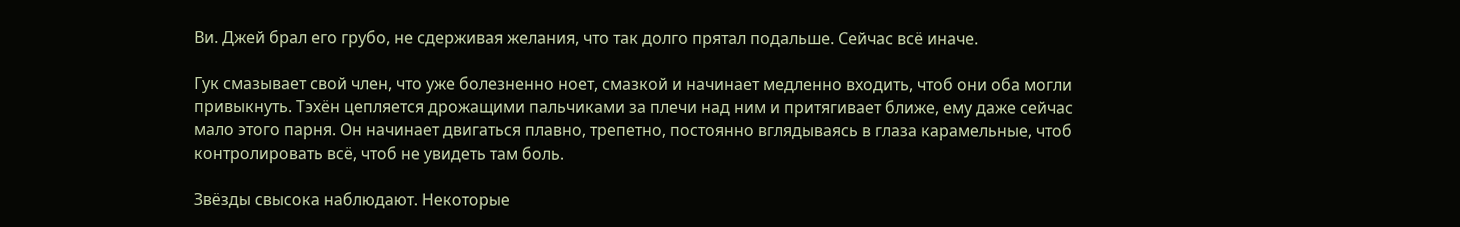Ви. Джей брал его грубо, не сдерживая желания, что так долго прятал подальше. Сейчас всё иначе.

Гук смазывает свой член, что уже болезненно ноет, смазкой и начинает медленно входить, чтоб они оба могли привыкнуть. Тэхён цепляется дрожащими пальчиками за плечи над ним и притягивает ближе, ему даже сейчас мало этого парня. Он начинает двигаться плавно, трепетно, постоянно вглядываясь в глаза карамельные, чтоб контролировать всё, чтоб не увидеть там боль.

Звёзды свысока наблюдают. Некоторые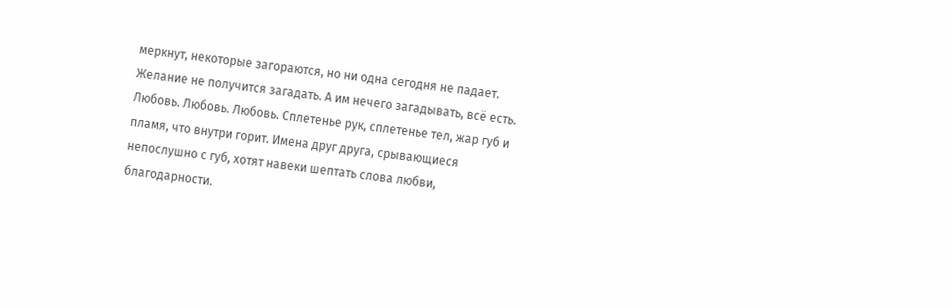меркнут, некоторые загораются, но ни одна сегодня не падает. Желание не получится загадать. А им нечего загадывать, всё есть. Любовь. Любовь. Любовь. Сплетенье рук, сплетенье тел, жар губ и пламя, что внутри горит. Имена друг друга, срывающиеся непослушно с губ, хотят навеки шептать слова любви, благодарности.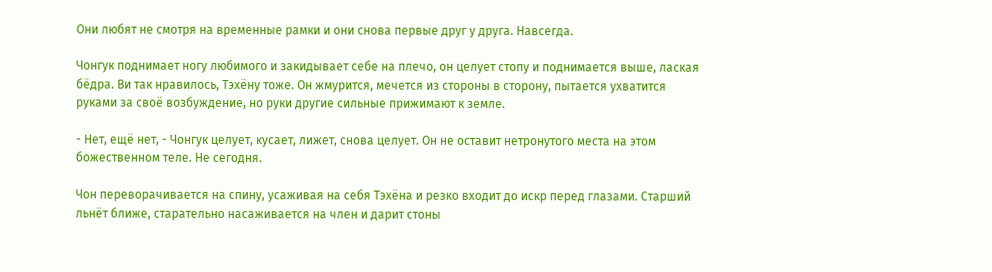Они любят не смотря на временные рамки и они снова первые друг у друга. Навсегда.

Чонгук поднимает ногу любимого и закидывает себе на плечо, он целует стопу и поднимается выше, лаская бёдра. Ви так нравилось, Тэхёну тоже. Он жмурится, мечется из стороны в сторону, пытается ухватится руками за своё возбуждение, но руки другие сильные прижимают к земле.

- Нет, ещё нет, - Чонгук целует, кусает, лижет, снова целует. Он не оставит нетронутого места на этом божественном теле. Не сегодня.

Чон переворачивается на спину, усаживая на себя Тэхёна и резко входит до искр перед глазами. Старший льнёт ближе, старательно насаживается на член и дарит стоны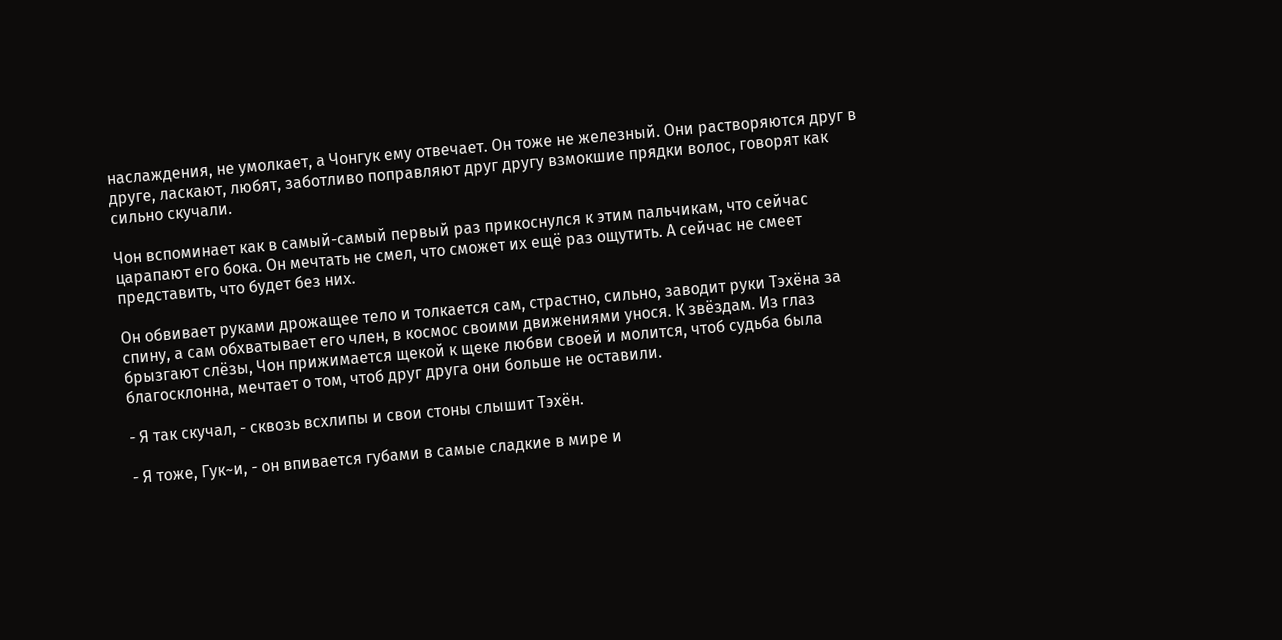наслаждения, не умолкает, а Чонгук ему отвечает. Он тоже не железный. Они растворяются друг в друге, ласкают, любят, заботливо поправляют друг другу взмокшие прядки волос, говорят как сильно скучали.

Чон вспоминает как в самый-самый первый раз прикоснулся к этим пальчикам, что сейчас царапают его бока. Он мечтать не смел, что сможет их ещё раз ощутить. А сейчас не смеет представить, что будет без них.

Он обвивает руками дрожащее тело и толкается сам, страстно, сильно, заводит руки Тэхёна за спину, а сам обхватывает его член, в космос своими движениями унося. К звёздам. Из глаз брызгают слёзы, Чон прижимается щекой к щеке любви своей и молится, чтоб судьба была благосклонна, мечтает о том, чтоб друг друга они больше не оставили.

- Я так скучал, - сквозь всхлипы и свои стоны слышит Тэхён.

- Я тоже, Гук~и, - он впивается губами в самые сладкие в мире и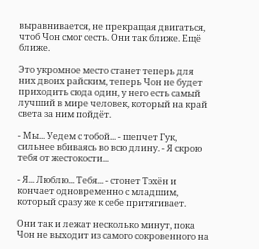выравнивается, не прекращая двигаться, чтоб Чон смог сесть. Они так ближе. Ещё ближе.

Это укромное место станет теперь для них двоих райским, теперь Чон не будет приходить сюда один, у него есть самый лучший в мире человек, который на край света за ним пойдёт.

- Мы... Уедем с тобой... - шепчет Гук, сильнее вбиваясь во всю длину. - Я скрою тебя от жестокости...

- Я... Люблю... Тебя... - стонет Тэхён и кончает одновременно с младшим, который сразу же к себе притягивает.

Они так и лежат несколько минут, пока Чон не выходит из самого сокровенного на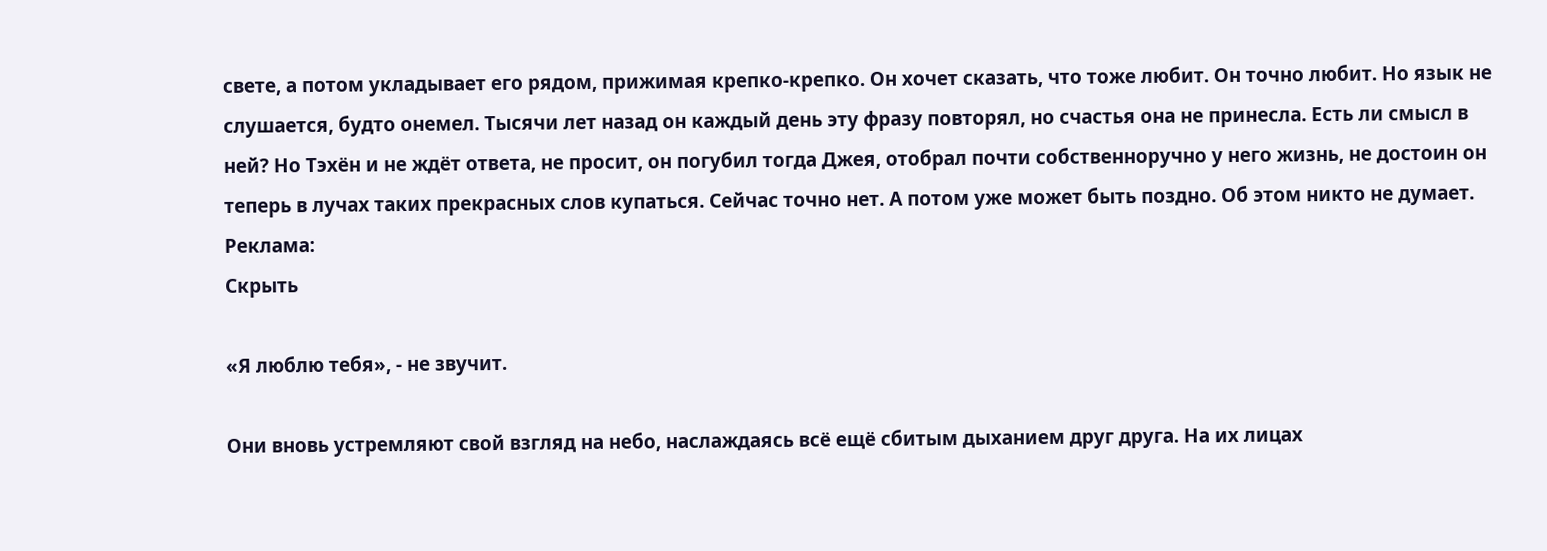свете, а потом укладывает его рядом, прижимая крепко-крепко. Он хочет сказать, что тоже любит. Он точно любит. Но язык не слушается, будто онемел. Тысячи лет назад он каждый день эту фразу повторял, но счастья она не принесла. Есть ли смысл в ней? Но Тэхён и не ждёт ответа, не просит, он погубил тогда Джея, отобрал почти собственноручно у него жизнь, не достоин он теперь в лучах таких прекрасных слов купаться. Сейчас точно нет. А потом уже может быть поздно. Об этом никто не думает.
Реклама:
Скрыть

«Я люблю тебя», - не звучит.

Они вновь устремляют свой взгляд на небо, наслаждаясь всё ещё сбитым дыханием друг друга. На их лицах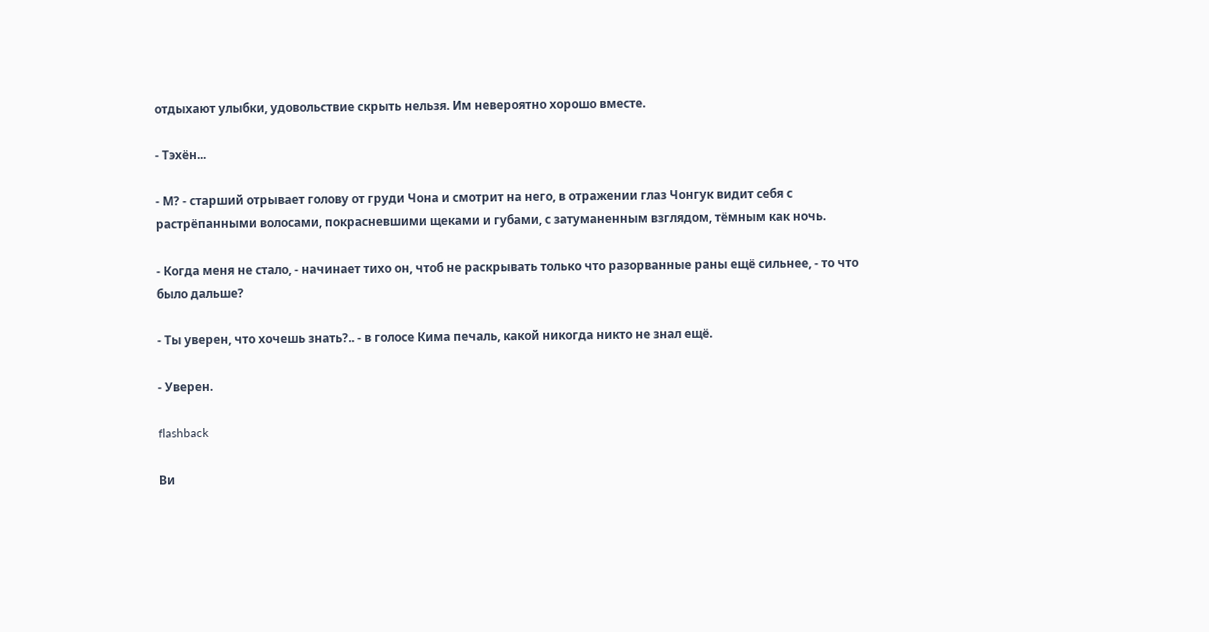отдыхают улыбки, удовольствие скрыть нельзя. Им невероятно хорошо вместе.

- Тэхён...

- М? - старший отрывает голову от груди Чона и смотрит на него, в отражении глаз Чонгук видит себя с растрёпанными волосами, покрасневшими щеками и губами, с затуманенным взглядом, тёмным как ночь.

- Когда меня не стало, - начинает тихо он, чтоб не раскрывать только что разорванные раны ещё сильнее, - то что было дальше?

- Ты уверен, что хочешь знать?.. - в голосе Кима печаль, какой никогда никто не знал ещё.

- Уверен.

flashback

Ви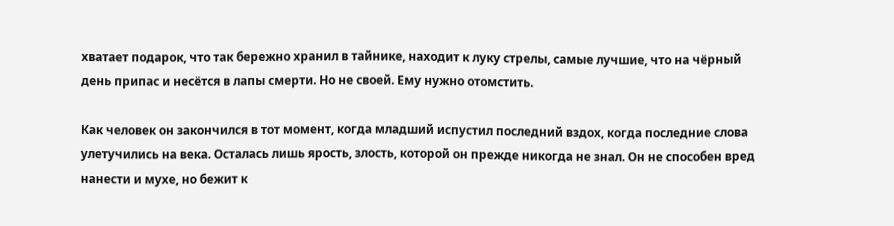хватает подарок, что так бережно хранил в тайнике, находит к луку стрелы, самые лучшие, что на чёрный день припас и несётся в лапы смерти. Но не своей. Ему нужно отомстить.

Как человек он закончился в тот момент, когда младший испустил последний вздох, когда последние слова улетучились на века. Осталась лишь ярость, злость, которой он прежде никогда не знал. Он не способен вред нанести и мухе, но бежит к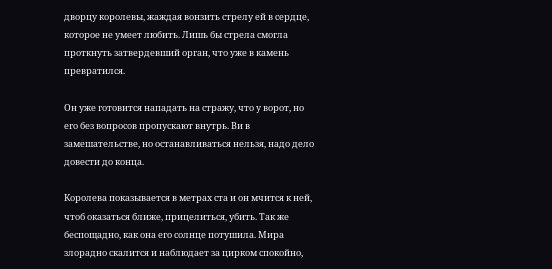дворцу королевы, жаждая вонзить стрелу ей в сердце, которое не умеет любить. Лишь бы стрела смогла проткнуть затвердевший орган, что уже в камень превратился.

Он уже готовится нападать на стражу, что у ворот, но его без вопросов пропускают внутрь. Ви в замешательстве, но останавливаться нельзя, надо дело довести до конца.

Королева показывается в метрах ста и он мчится к ней, чтоб оказаться ближе, прицелиться, убить. Так же беспощадно, как она его солнце потушила. Мира злорадно скалится и наблюдает за цирком спокойно,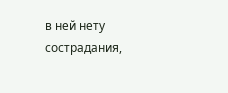в ней нету сострадания,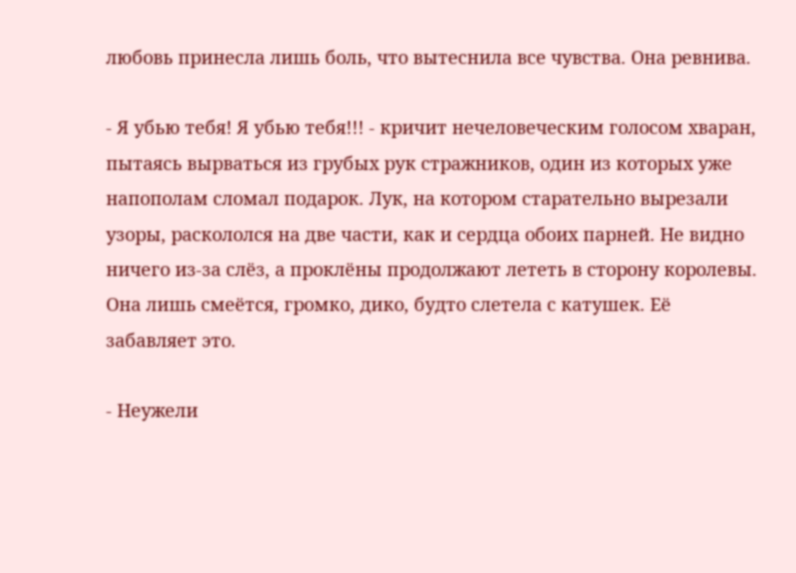любовь принесла лишь боль, что вытеснила все чувства. Она ревнива.

- Я убью тебя! Я убью тебя!!! - кричит нечеловеческим голосом хваран, пытаясь вырваться из грубых рук стражников, один из которых уже напополам сломал подарок. Лук, на котором старательно вырезали узоры, раскололся на две части, как и сердца обоих парней. Не видно ничего из-за слёз, а проклёны продолжают лететь в сторону королевы. Она лишь смеётся, громко, дико, будто слетела с катушек. Её забавляет это.

- Неужели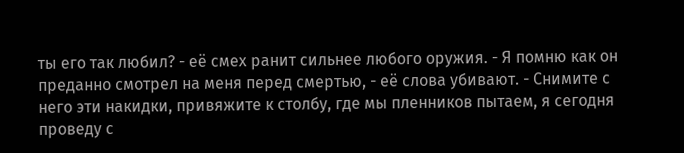ты его так любил? - её смех ранит сильнее любого оружия. - Я помню как он преданно смотрел на меня перед смертью, - её слова убивают. - Снимите с него эти накидки, привяжите к столбу, где мы пленников пытаем, я сегодня проведу с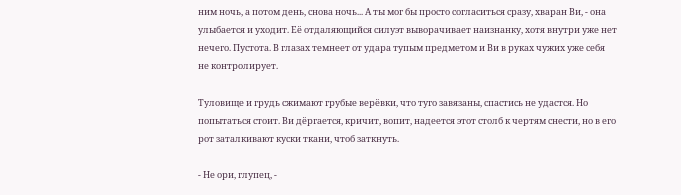ним ночь, а потом день, снова ночь... А ты мог бы просто согласиться сразу, хваран Ви, - она улыбается и уходит. Её отдаляющийся силуэт выворачивает наизнанку, хотя внутри уже нет нечего. Пустота. В глазах темнеет от удара тупым предметом и Ви в руках чужих уже себя не контролирует.

Туловище и грудь сжимают грубые верёвки, что туго завязаны, спастись не удастся. Но попытаться стоит. Ви дёргается, кричит, вопит, надеется этот столб к чертям снести, но в его рот заталкивают куски ткани, чтоб заткнуть.

- Не ори, глупец, -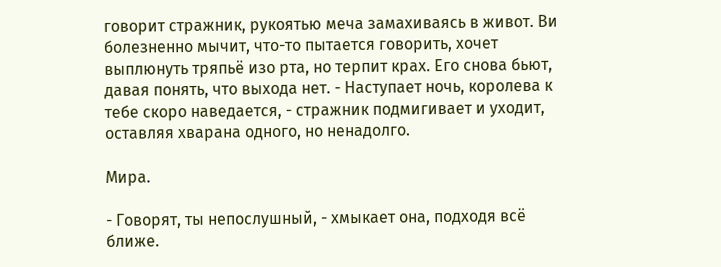говорит стражник, рукоятью меча замахиваясь в живот. Ви болезненно мычит, что-то пытается говорить, хочет выплюнуть тряпьё изо рта, но терпит крах. Его снова бьют, давая понять, что выхода нет. - Наступает ночь, королева к тебе скоро наведается, - стражник подмигивает и уходит, оставляя хварана одного, но ненадолго.

Мира.

- Говорят, ты непослушный, - хмыкает она, подходя всё ближе.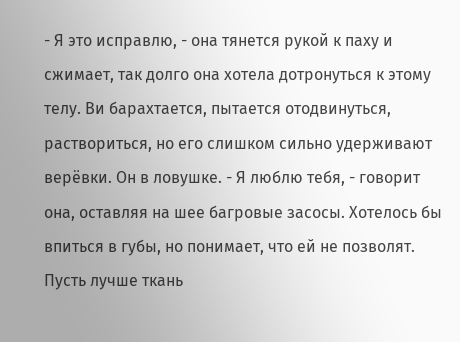- Я это исправлю, - она тянется рукой к паху и сжимает, так долго она хотела дотронуться к этому телу. Ви барахтается, пытается отодвинуться, раствориться, но его слишком сильно удерживают верёвки. Он в ловушке. - Я люблю тебя, - говорит она, оставляя на шее багровые засосы. Хотелось бы впиться в губы, но понимает, что ей не позволят. Пусть лучше ткань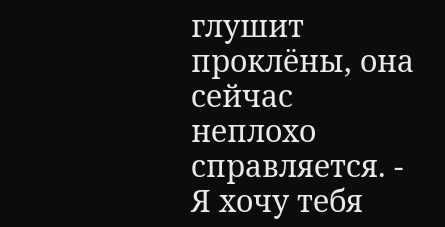глушит проклёны, она сейчас неплохо справляется. - Я хочу тебя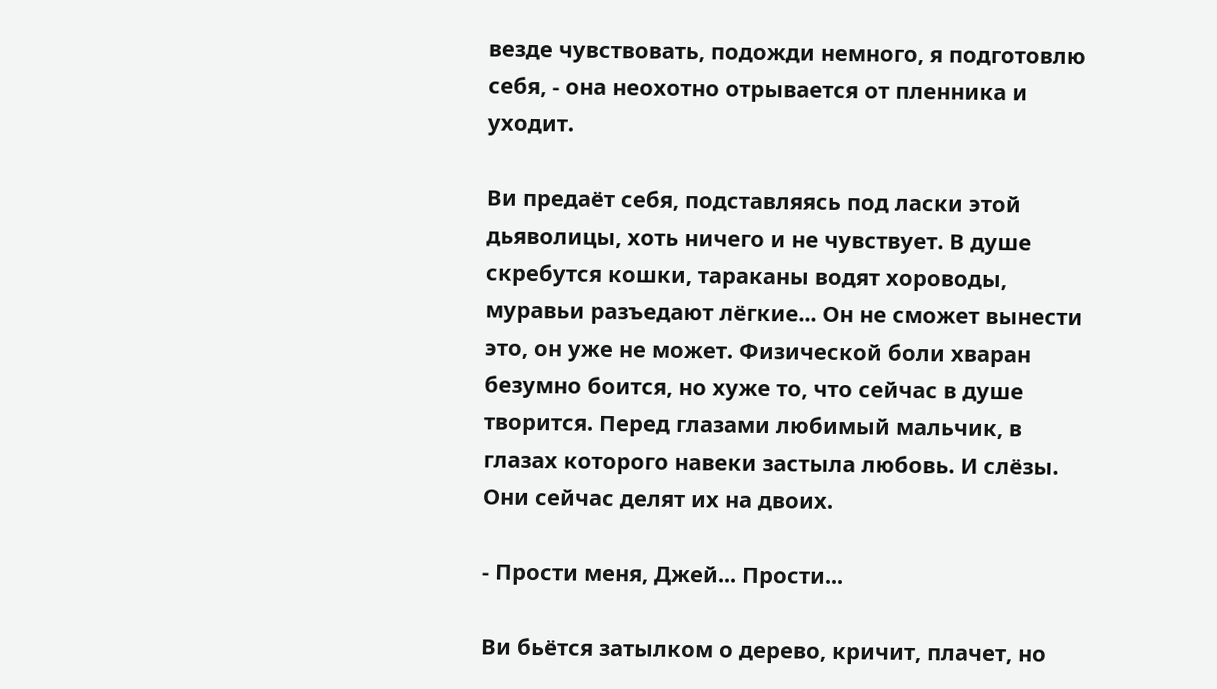везде чувствовать, подожди немного, я подготовлю себя, - она неохотно отрывается от пленника и уходит.

Ви предаёт себя, подставляясь под ласки этой дьяволицы, хоть ничего и не чувствует. В душе скребутся кошки, тараканы водят хороводы, муравьи разъедают лёгкие... Он не сможет вынести это, он уже не может. Физической боли хваран безумно боится, но хуже то, что сейчас в душе творится. Перед глазами любимый мальчик, в глазах которого навеки застыла любовь. И слёзы. Они сейчас делят их на двоих.

- Прости меня, Джей... Прости...

Ви бьётся затылком о дерево, кричит, плачет, но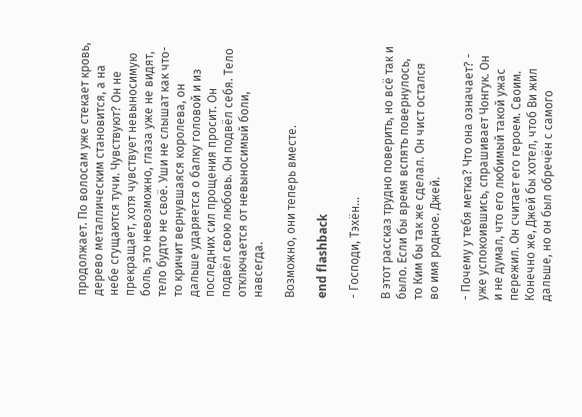продолжает. По волосам уже стекает кровь, дерево металлическим становится, а на небе сгущаются тучи. Чувствуют? Он не прекращает, хотя чувствует невыносимую боль, это невозможно, глаза уже не видят, тело будто не своё. Уши не слышат как что-то кричит вернувшаяся королева, он дальше ударяется о балку головой и из последних сил прощения просит. Он подвёл свою любовь. Он подвёл себя. Тело отключается от невыносимый боли, навсегда.

Возможно, они теперь вместе.

end flashback

- Господи, Тэхён...

В этот рассказ трудно поверить, но всё так и было. Если бы время вспять повернулось, то Ким бы так же сделал. Он чист остался во имя родное. Джей.

- Почему у тебя метка? Что она означает? - уже успокоившись, спрашивает Чонгук. Он и не думал, что его любимый такой ужас пережил. Он считает его героем. Своим. Конечно же, Джей бы хотел, чтоб Ви жил дальше, но он был обречён с самого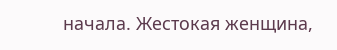начала. Жестокая женщина,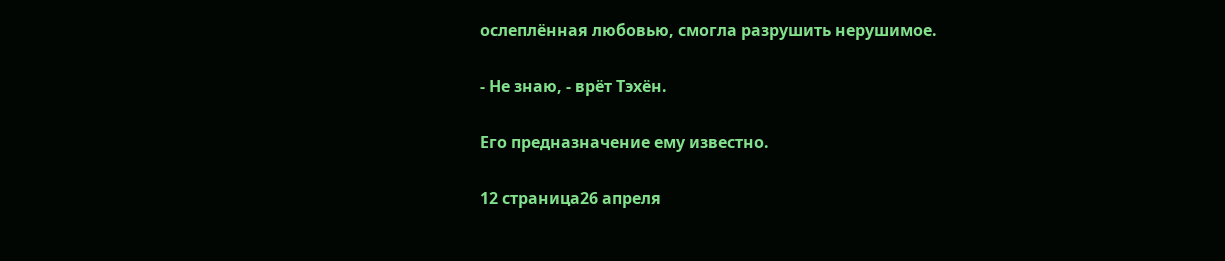ослеплённая любовью, смогла разрушить нерушимое.

- Не знаю, - врёт Тэхён.

Его предназначение ему известно.

12 страница26 апреля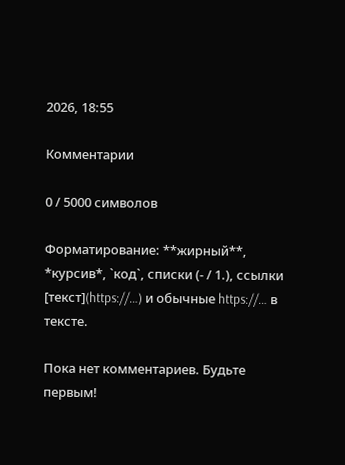2026, 18:55

Комментарии

0 / 5000 символов

Форматирование: **жирный**, *курсив*, `код`, списки (- / 1.), ссылки [текст](https://…) и обычные https://… в тексте.

Пока нет комментариев. Будьте первым!